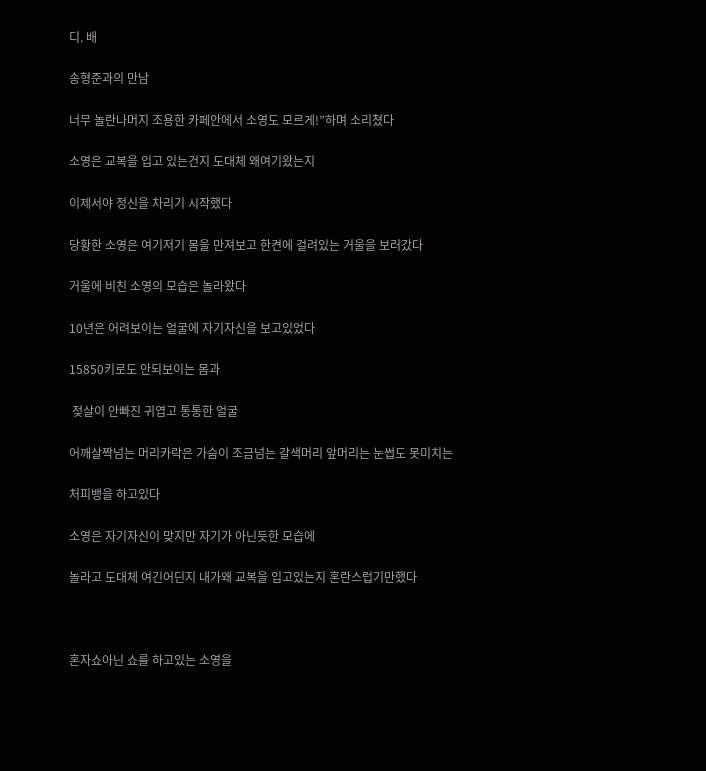디. 배

송형준과의 만남

너무 놀란나머지 조용한 카페안에서 소영도 모르게!”하며 소리쳤다

소영은 교복을 입고 있는건지 도대체 왜여기왔는지

이제서야 정신을 차리기 시작했다

당황한 소영은 여기저기 몸을 만져보고 한켠에 걸려있는 거울을 보러갔다

거울에 비친 소영의 모습은 놀라왔다

10년은 어려보이는 얼굴에 자기자신을 보고있었다

15850키로도 안되보이는 몸과

 젖살이 안빠진 귀엽고 통통한 얼굴

어깨살짝넘는 머리카락은 가슴이 조금넘는 갈색머리 앞머리는 눈썹도 못미치는

처피뱅을 하고있다

소영은 자기자신이 맞지만 자기가 아닌듯한 모습에

놀라고 도대체 여긴어딘지 내가왜 교복을 입고있는지 혼란스럽기만했다



혼자쇼아닌 쇼를 하고있는 소영을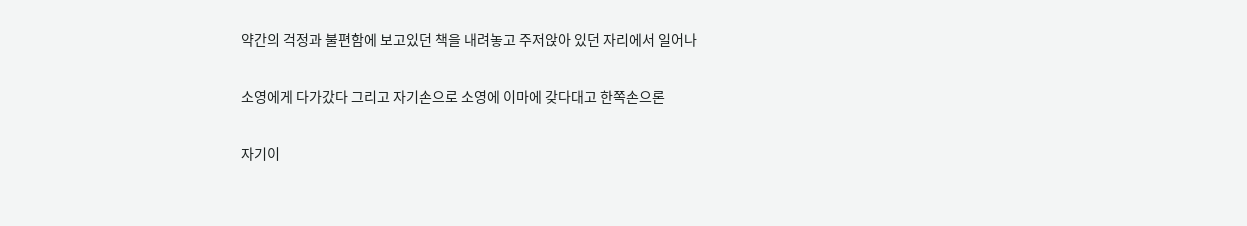약간의 걱정과 불편함에 보고있던 책을 내려놓고 주저앉아 있던 자리에서 일어나

소영에게 다가갔다 그리고 자기손으로 소영에 이마에 갖다대고 한쪽손으론

자기이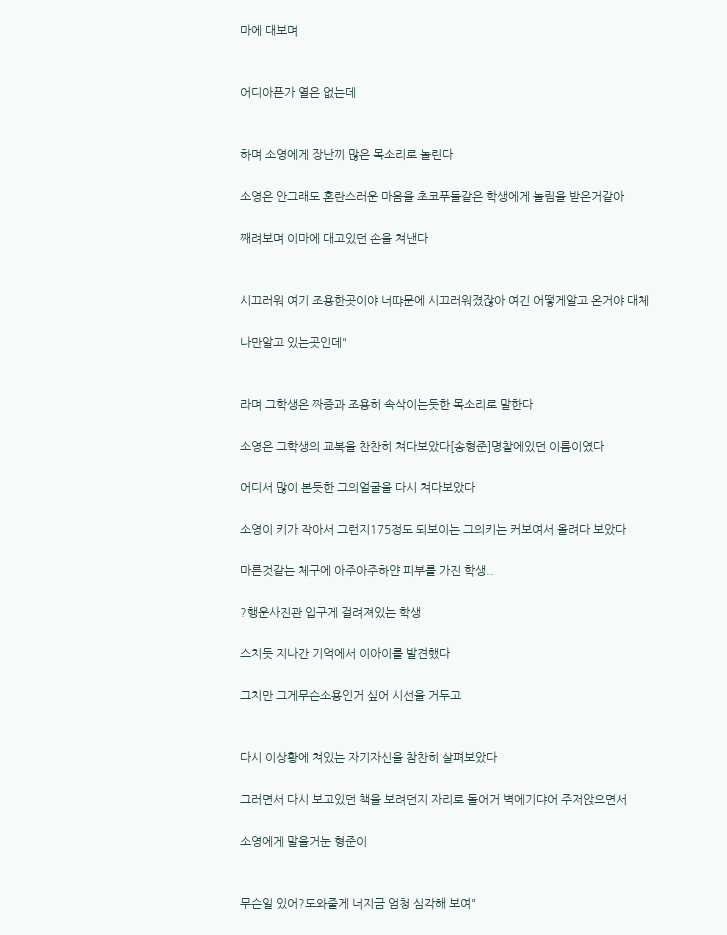마에 대보며


어디아픈가 열은 없는데


하며 소영에게 장난끼 많은 목소리로 놀린다

소영은 안그래도 혼란스러운 마음을 초코푸들같은 학생에게 놀림을 받은거같아

째려보며 이마에 대고있던 손을 쳐낸다


시끄러워 여기 조용한곳이야 너땨문에 시끄러워졌잖아 여긴 어떻게알고 온거야 대체

나만알고 있는곳인데"


라며 그학생은 짜증과 조용히 속삭이는듯한 목소리로 말한다

소영은 그학생의 교복을 찬찬히 쳐다보았다[송형준]명찰에있던 이름이였다

어디서 많이 본듯한 그의얼굴을 다시 쳐다보았다

소영이 키가 작아서 그런지175정도 되보이는 그의키는 커보여서 올려다 보았다

마른것같는 체구에 아주아주하얀 피부를 가진 학생..

?행운사진관 입구게 걸려져있는 학생

스치듯 지나간 기억에서 이아이를 발견했다

그치만 그게무슨소용인거 싶어 시선을 거두고


다시 이상황에 쳐있는 자기자신을 참찬히 살펴보았다

그러면서 다시 보고있던 책을 보려던지 자리로 돌어거 벽에기댜어 주저앉으면서

소영에게 말을거눈 형준이


무슨일 있어?도와줄게 너지금 엄청 심각해 보여"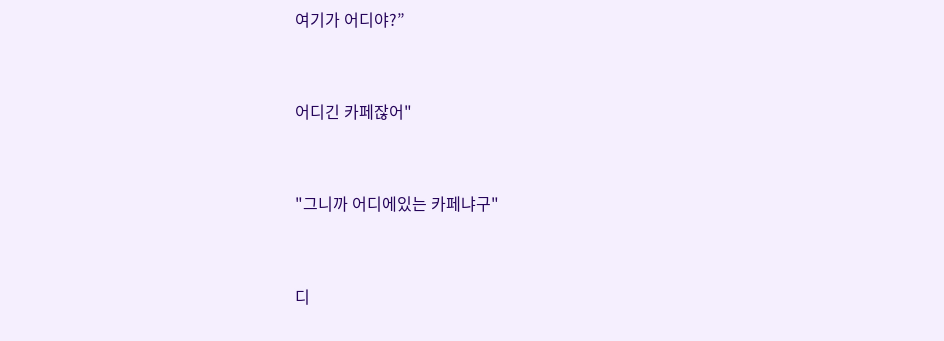여기가 어디야?”


어디긴 카페잖어"


"그니까 어디에있는 카페냐구"


디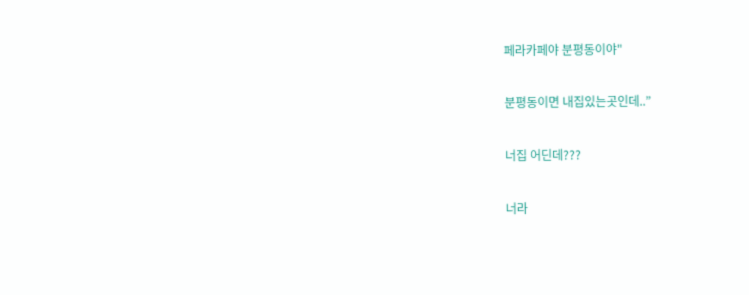페라카페야 분평동이야"


분평동이면 내집있는곳인데..”


너집 어딘데???


너라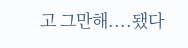고 그만해....됐다